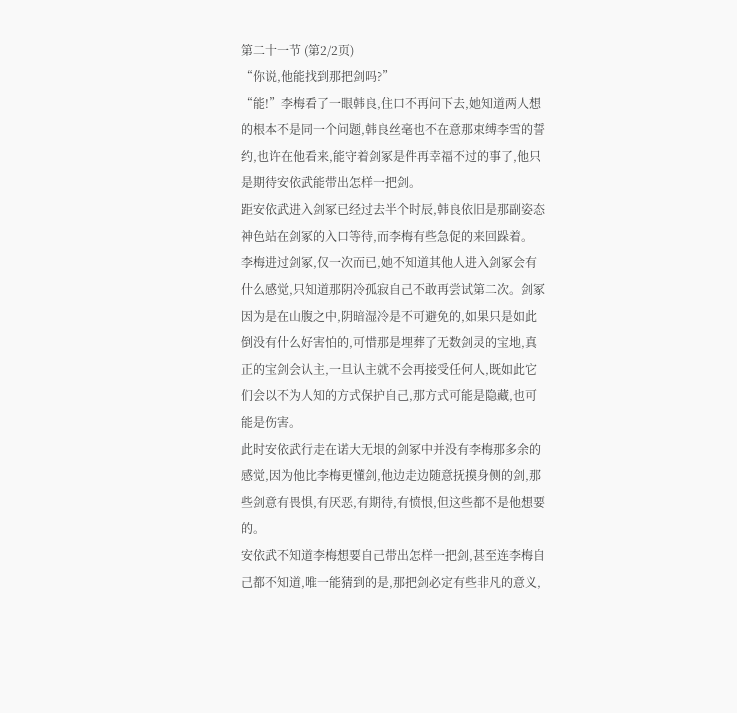第二十一节 (第2/2页)
“你说,他能找到那把剑吗?”
“能!”李梅看了一眼韩良,住口不再问下去,她知道两人想的根本不是同一个问题,韩良丝毫也不在意那束缚李雪的誓约,也许在他看来,能守着剑冢是件再幸福不过的事了,他只是期待安依武能带出怎样一把剑。
距安依武进入剑冢已经过去半个时辰,韩良依旧是那副姿态神色站在剑冢的入口等待,而李梅有些急促的来回跺着。
李梅进过剑冢,仅一次而已,她不知道其他人进入剑冢会有什么感觉,只知道那阴冷孤寂自己不敢再尝试第二次。剑冢因为是在山腹之中,阴暗湿冷是不可避免的,如果只是如此倒没有什么好害怕的,可惜那是埋葬了无数剑灵的宝地,真正的宝剑会认主,一旦认主就不会再接受任何人,既如此它们会以不为人知的方式保护自己,那方式可能是隐藏,也可能是伤害。
此时安依武行走在诺大无垠的剑冢中并没有李梅那多余的感觉,因为他比李梅更懂剑,他边走边随意抚摸身侧的剑,那些剑意有畏惧,有厌恶,有期待,有愤恨,但这些都不是他想要的。
安依武不知道李梅想要自己带出怎样一把剑,甚至连李梅自己都不知道,唯一能猜到的是,那把剑必定有些非凡的意义,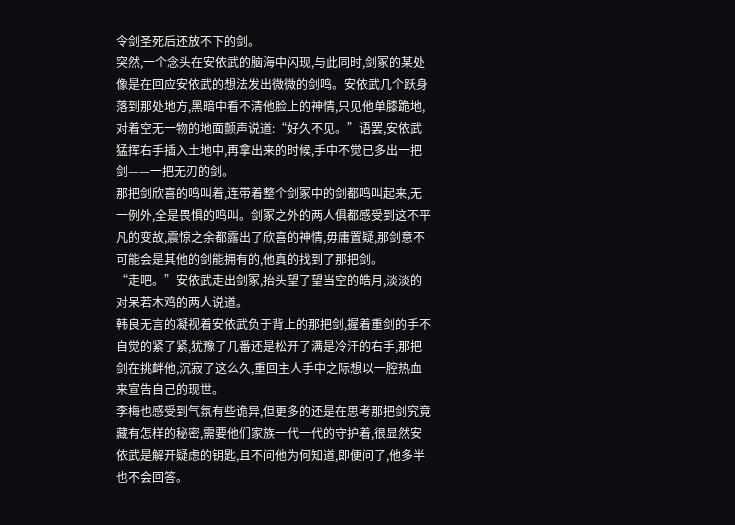令剑圣死后还放不下的剑。
突然,一个念头在安依武的脑海中闪现,与此同时,剑冢的某处像是在回应安依武的想法发出微微的剑鸣。安依武几个跃身落到那处地方,黑暗中看不清他脸上的神情,只见他单膝跪地,对着空无一物的地面颤声说道:“好久不见。”语罢,安依武猛挥右手插入土地中,再拿出来的时候,手中不觉已多出一把剑——一把无刃的剑。
那把剑欣喜的鸣叫着,连带着整个剑冢中的剑都鸣叫起来,无一例外,全是畏惧的鸣叫。剑冢之外的两人俱都感受到这不平凡的变故,震惊之余都露出了欣喜的神情,毋庸置疑,那剑意不可能会是其他的剑能拥有的,他真的找到了那把剑。
“走吧。”安依武走出剑冢,抬头望了望当空的皓月,淡淡的对呆若木鸡的两人说道。
韩良无言的凝视着安依武负于背上的那把剑,握着重剑的手不自觉的紧了紧,犹豫了几番还是松开了满是冷汗的右手,那把剑在挑衅他,沉寂了这么久,重回主人手中之际想以一腔热血来宣告自己的现世。
李梅也感受到气氛有些诡异,但更多的还是在思考那把剑究竟藏有怎样的秘密,需要他们家族一代一代的守护着,很显然安依武是解开疑虑的钥匙,且不问他为何知道,即便问了,他多半也不会回答。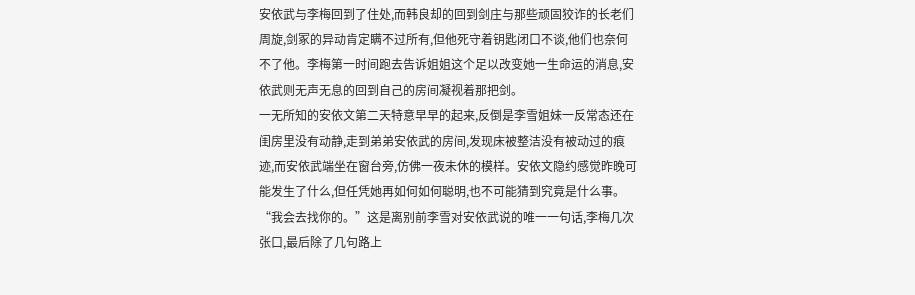安依武与李梅回到了住处,而韩良却的回到剑庄与那些顽固狡诈的长老们周旋,剑冢的异动肯定瞒不过所有,但他死守着钥匙闭口不谈,他们也奈何不了他。李梅第一时间跑去告诉姐姐这个足以改变她一生命运的消息,安依武则无声无息的回到自己的房间凝视着那把剑。
一无所知的安依文第二天特意早早的起来,反倒是李雪姐妹一反常态还在闺房里没有动静,走到弟弟安依武的房间,发现床被整洁没有被动过的痕迹,而安依武端坐在窗台旁,仿佛一夜未休的模样。安依文隐约感觉昨晚可能发生了什么,但任凭她再如何如何聪明,也不可能猜到究竟是什么事。
“我会去找你的。”这是离别前李雪对安依武说的唯一一句话,李梅几次张口,最后除了几句路上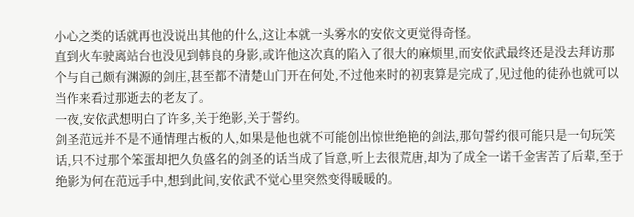小心之类的话就再也没说出其他的什么,这让本就一头雾水的安依文更觉得奇怪。
直到火车驶离站台也没见到韩良的身影,或许他这次真的陷入了很大的麻烦里,而安依武最终还是没去拜访那个与自己颇有渊源的剑庄,甚至都不清楚山门开在何处,不过他来时的初衷算是完成了,见过他的徒孙也就可以当作来看过那逝去的老友了。
一夜,安依武想明白了许多,关于绝影,关于誓约。
剑圣范远并不是不通情理古板的人,如果是他也就不可能创出惊世绝艳的剑法,那句誓约很可能只是一句玩笑话,只不过那个笨蛋却把久负盛名的剑圣的话当成了旨意,听上去很荒唐,却为了成全一诺千金害苦了后辈,至于绝影为何在范远手中,想到此间,安依武不觉心里突然变得暖暖的。